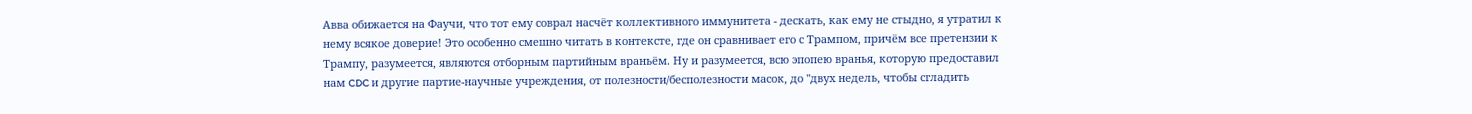Авва обижается на Фаучи, что тот ему соврал насчёт коллективного иммунитета - дескать, как ему не стыдно, я утратил к нему всякое доверие! Это особенно смешно читать в контексте, где он сравнивает его с Трампом, причём все претензии к Трампу, разумеется, являются отборным партийным враньём. Ну и разумеется, всю эпопею вранья, которую предоставил нам CDC и другие партие-научные учреждения, от полезности/бесполезности масок, до "двух недель, чтобы сгладить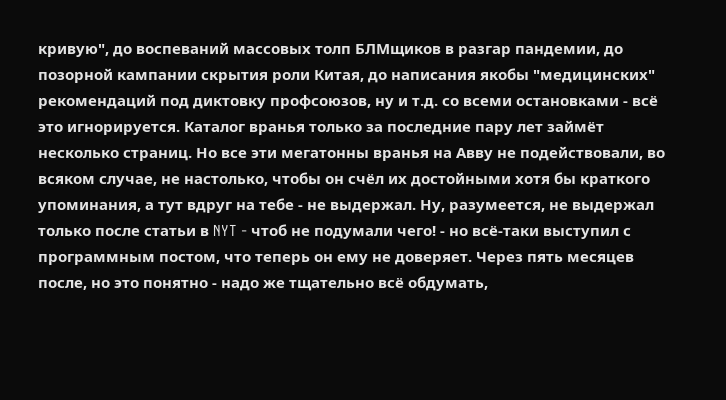кривую", до воспеваний массовых толп БЛМщиков в разгар пандемии, до позорной кампании скрытия роли Китая, до написания якобы "медицинских" рекомендаций под диктовку профсоюзов, ну и т.д. со всеми остановками - всё это игнорируется. Каталог вранья только за последние пару лет займёт несколько страниц. Но все эти мегатонны вранья на Авву не подействовали, во всяком случае, не настолько, чтобы он счёл их достойными хотя бы краткого упоминания, а тут вдруг на тебе - не выдержал. Ну, разумеется, не выдержал только после статьи в NYT - чтоб не подумали чего! - но всё-таки выступил с программным постом, что теперь он ему не доверяет. Через пять месяцев после, но это понятно - надо же тщательно всё обдумать,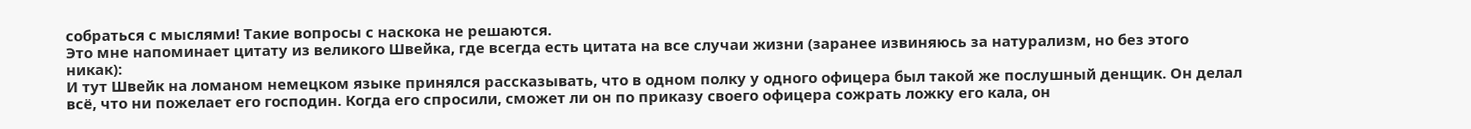собраться с мыслями! Такие вопросы с наскока не решаются.
Это мне напоминает цитату из великого Швейка, где всегда есть цитата на все случаи жизни (заранее извиняюсь за натурализм, но без этого никак):
И тут Швейк на ломаном немецком языке принялся рассказывать, что в одном полку у одного офицера был такой же послушный денщик. Он делал всё, что ни пожелает его господин. Когда его спросили, сможет ли он по приказу своего офицера сожрать ложку его кала, он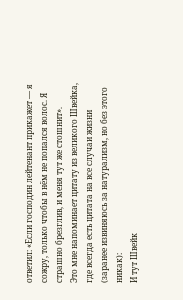ответил: «Если господин лейтенант прикажет — я сожру, только чтобы в нём не попался волос. Я страшно брезглив, и меня тут же стошнит».
Это мне напоминает цитату из великого Швейка, где всегда есть цитата на все случаи жизни (заранее извиняюсь за натурализм, но без этого никак):
И тут Швейк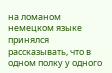на ломаном немецком языке принялся рассказывать, что в одном полку у одного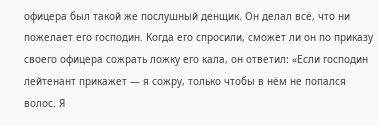офицера был такой же послушный денщик. Он делал всё, что ни пожелает его господин. Когда его спросили, сможет ли он по приказу своего офицера сожрать ложку его кала, он ответил: «Если господин лейтенант прикажет — я сожру, только чтобы в нём не попался волос. Я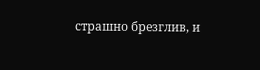страшно брезглив, и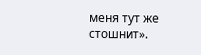меня тут же стошнит».